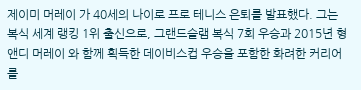제이미 머레이 가 40세의 나이로 프로 테니스 은퇴를 발표했다. 그는 복식 세계 랭킹 1위 출신으로, 그랜드슬램 복식 7회 우승과 2015년 형 앤디 머레이 와 함께 획득한 데이비스컵 우승을 포함한 화려한 커리어를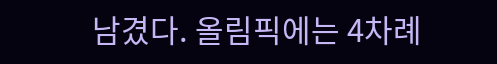남겼다. 올림픽에는 4차례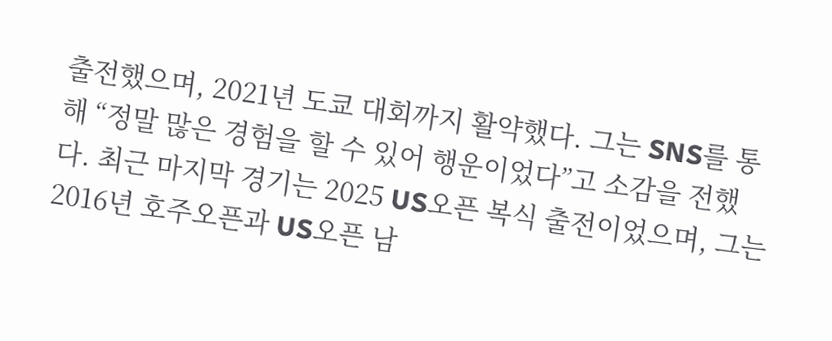출전했으며, 2021년 도쿄 대회까지 활약했다. 그는 SNS를 통해 “정말 많은 경험을 할 수 있어 행운이었다”고 소감을 전했다. 최근 마지막 경기는 2025 US오픈 복식 출전이었으며, 그는 2016년 호주오픈과 US오픈 남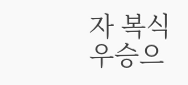자 복식 우승으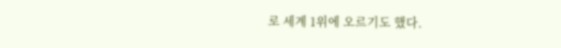로 세계 1위에 오르기도 했다.